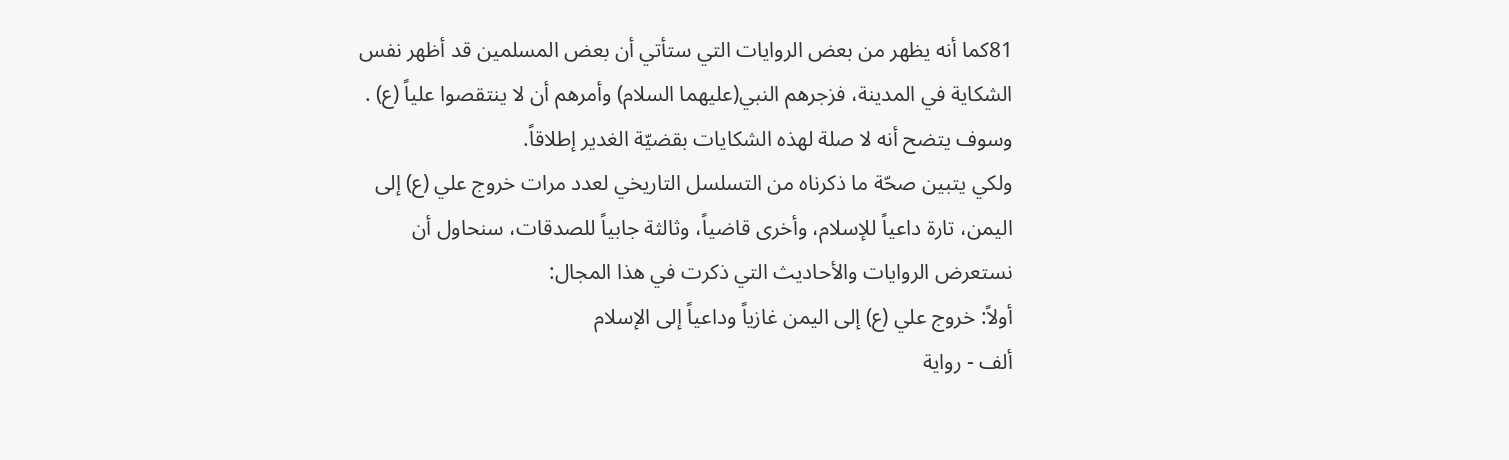81كما أنه يظهر من بعض الروايات التي ستأتي أن بعض المسلمين قد أظهر نفس الشكاية في المدينة، فزجرهم النبي(عليهما السلام) وأمرهم أن لا ينتقصوا علياً (ع) . وسوف يتضح أنه لا صلة لهذه الشكايات بقضيّة الغدير إطلاقاً.
ولكي يتبين صحّة ما ذكرناه من التسلسل التاريخي لعدد مرات خروج علي (ع) إلى اليمن، تارة داعياً للإسلام، وأخرى قاضياً، وثالثة جابياً للصدقات، سنحاول أن نستعرض الروايات والأحاديث التي ذكرت في هذا المجال:
أولاً: خروج علي (ع) إلى اليمن غازياً وداعياً إلى الإسلام
ألف - رواية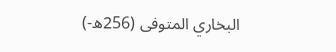البخاري المتوفى (256ه-)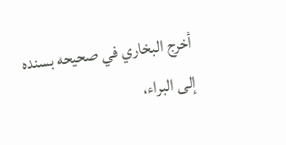أخرج البخاري في صحيحه بسنده إلى البراء،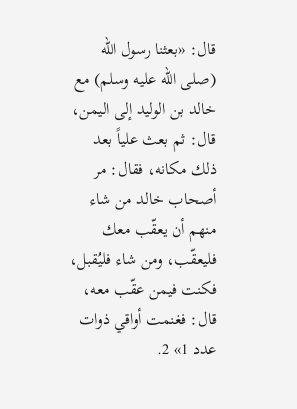قال: «بعثنا رسول الله (صلى الله عليه وسلم) مع خالد بن الوليد إلى اليمن، قال: ثم بعث علياً بعد ذلك مكانه، فقال: مر أصحاب خالد من شاء منهم أن يعقّب معك فليعقّب، ومن شاء فليُقبل، فكنت فيمن عقّب معه، قال: فغنمت أواقي ذوات عدد 1» 2.